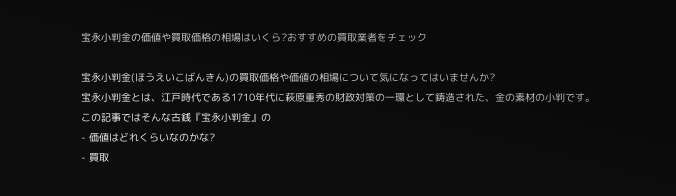宝永小判金の価値や買取価格の相場はいくら?おすすめの買取業者をチェック

宝永小判金(ほうえいこばんきん)の買取価格や価値の相場について気になってはいませんか?
宝永小判金とは、江戸時代である1710年代に萩原重秀の財政対策の一環として鋳造された、金の素材の小判です。
この記事ではそんな古銭『宝永小判金』の
- 価値はどれくらいなのかな?
- 買取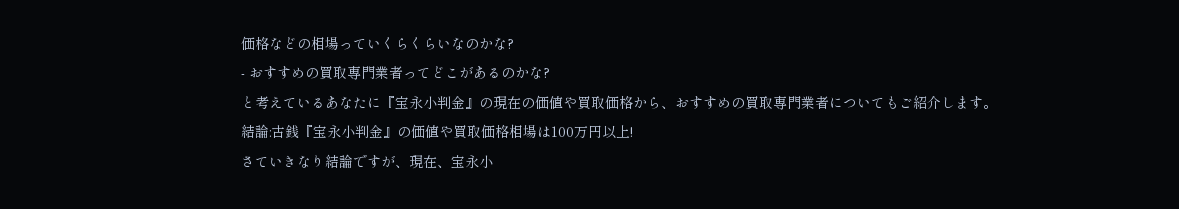価格などの相場っていくらくらいなのかな?
- おすすめの買取専門業者ってどこがあるのかな?
と考えているあなたに『宝永小判金』の現在の価値や買取価格から、おすすめの買取専門業者についてもご紹介します。
結論:古銭『宝永小判金』の価値や買取価格相場は100万円以上!
さていきなり結論ですが、現在、宝永小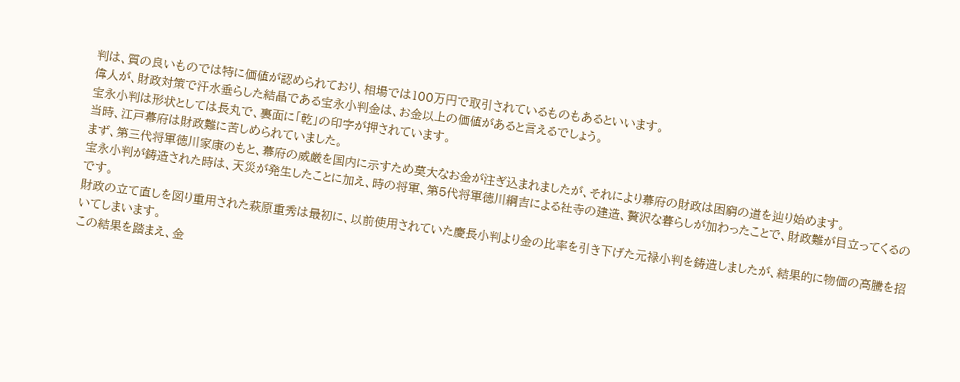判は、質の良いものでは特に価値が認められており、相場では100万円で取引されているものもあるといいます。
偉人が、財政対策で汗水垂らした結晶である宝永小判金は、お金以上の価値があると言えるでしょう。
宝永小判は形状としては長丸で、裏面に「乾」の印字が押されています。
当時、江戸幕府は財政難に苦しめられていました。
まず、第三代将軍徳川家康のもと、幕府の威厳を国内に示すため莫大なお金が注ぎ込まれましたが、それにより幕府の財政は困窮の道を辿り始めます。
宝永小判が鋳造された時は、天災が発生したことに加え、時の将軍、第5代将軍徳川綱吉による社寺の建造、贅沢な暮らしが加わったことで、財政難が目立ってくるのです。
財政の立て直しを図り重用された萩原重秀は最初に、以前使用されていた慶長小判より金の比率を引き下げた元禄小判を鋳造しましたが、結果的に物価の高騰を招いてしまいます。
この結果を踏まえ、金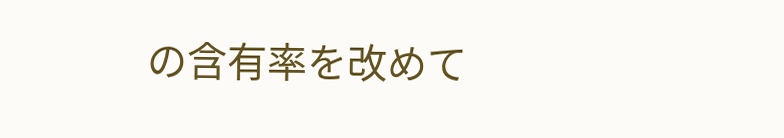の含有率を改めて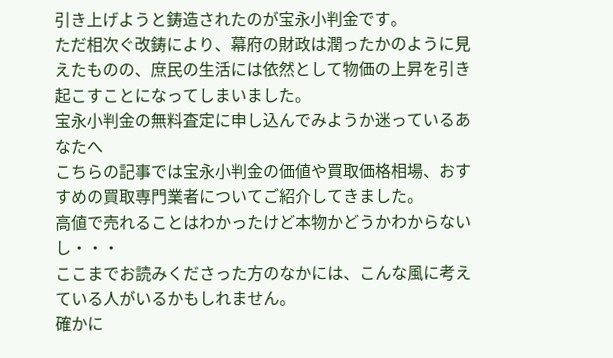引き上げようと鋳造されたのが宝永小判金です。
ただ相次ぐ改鋳により、幕府の財政は潤ったかのように見えたものの、庶民の生活には依然として物価の上昇を引き起こすことになってしまいました。
宝永小判金の無料査定に申し込んでみようか迷っているあなたへ
こちらの記事では宝永小判金の価値や買取価格相場、おすすめの買取専門業者についてご紹介してきました。
高値で売れることはわかったけど本物かどうかわからないし・・・
ここまでお読みくださった方のなかには、こんな風に考えている人がいるかもしれません。
確かに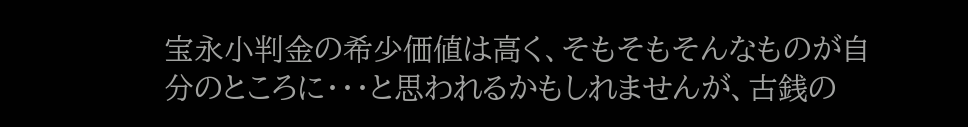宝永小判金の希少価値は高く、そもそもそんなものが自分のところに・・・と思われるかもしれませんが、古銭の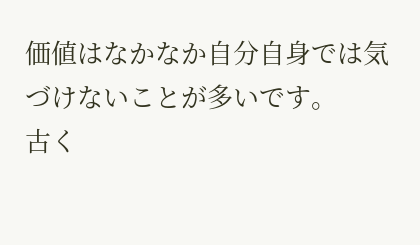価値はなかなか自分自身では気づけないことが多いです。
古く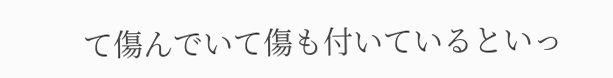て傷んでいて傷も付いているといっ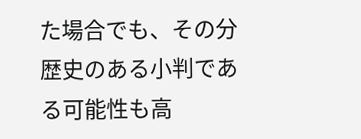た場合でも、その分歴史のある小判である可能性も高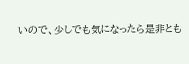いので、少しでも気になったら是非とも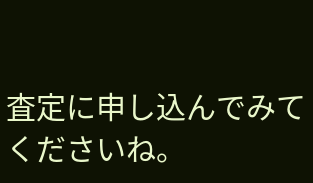査定に申し込んでみてくださいね。